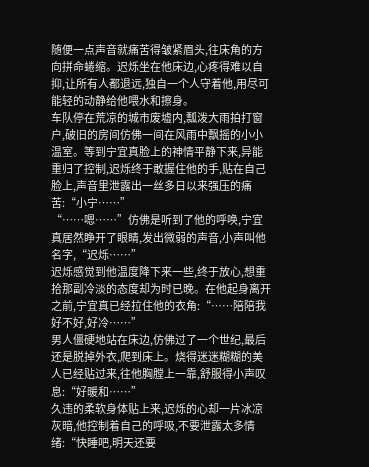随便一点声音就痛苦得皱紧眉头,往床角的方向拼命蜷缩。迟烁坐在他床边,心疼得难以自抑,让所有人都退远,独自一个人守着他,用尽可能轻的动静给他喂水和擦身。
车队停在荒凉的城市废墟内,瓢泼大雨拍打窗户,破旧的房间仿佛一间在风雨中飘摇的小小温室。等到宁宜真脸上的神情平静下来,异能重归了控制,迟烁终于敢握住他的手,贴在自己脸上,声音里泄露出一丝多日以来强压的痛苦:“小宁……”
“……嗯……”仿佛是听到了他的呼唤,宁宜真居然睁开了眼睛,发出微弱的声音,小声叫他名字,“迟烁……”
迟烁感觉到他温度降下来一些,终于放心,想重拾那副冷淡的态度却为时已晚。在他起身离开之前,宁宜真已经拉住他的衣角:“……陪陪我好不好,好冷……”
男人僵硬地站在床边,仿佛过了一个世纪,最后还是脱掉外衣,爬到床上。烧得迷迷糊糊的美人已经贴过来,往他胸膛上一靠,舒服得小声叹息:“好暖和……”
久违的柔软身体贴上来,迟烁的心却一片冰凉灰暗,他控制着自己的呼吸,不要泄露太多情绪:“快睡吧,明天还要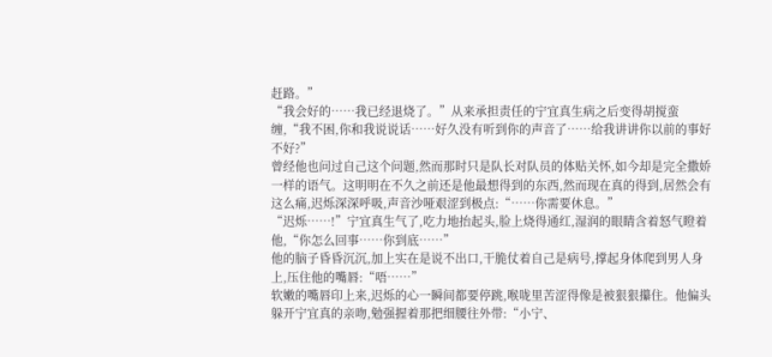赶路。”
“我会好的……我已经退烧了。”从来承担责任的宁宜真生病之后变得胡搅蛮缠,“我不困,你和我说说话……好久没有听到你的声音了……给我讲讲你以前的事好不好?”
曾经他也问过自己这个问题,然而那时只是队长对队员的体贴关怀,如今却是完全撒娇一样的语气。这明明在不久之前还是他最想得到的东西,然而现在真的得到,居然会有这么痛,迟烁深深呼吸,声音沙哑艰涩到极点:“……你需要休息。”
“迟烁……!”宁宜真生气了,吃力地抬起头,脸上烧得通红,湿润的眼睛含着怒气瞪着他,“你怎么回事……你到底……”
他的脑子昏昏沉沉,加上实在是说不出口,干脆仗着自己是病号,撑起身体爬到男人身上,压住他的嘴唇:“唔……”
软嫩的嘴唇印上来,迟烁的心一瞬间都要停跳,喉咙里苦涩得像是被狠狠攥住。他偏头躲开宁宜真的亲吻,勉强握着那把细腰往外带:“小宁、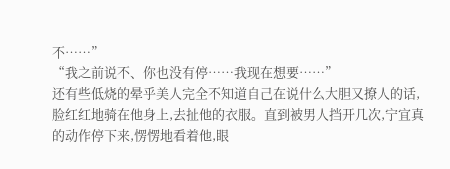不……”
“我之前说不、你也没有停……我现在想要……”
还有些低烧的晕乎美人完全不知道自己在说什么大胆又撩人的话,脸红红地骑在他身上,去扯他的衣服。直到被男人挡开几次,宁宜真的动作停下来,愣愣地看着他,眼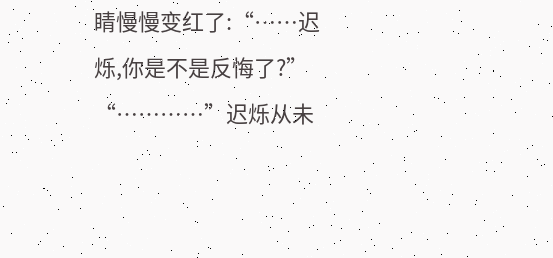睛慢慢变红了:“……迟烁,你是不是反悔了?”
“…………”迟烁从未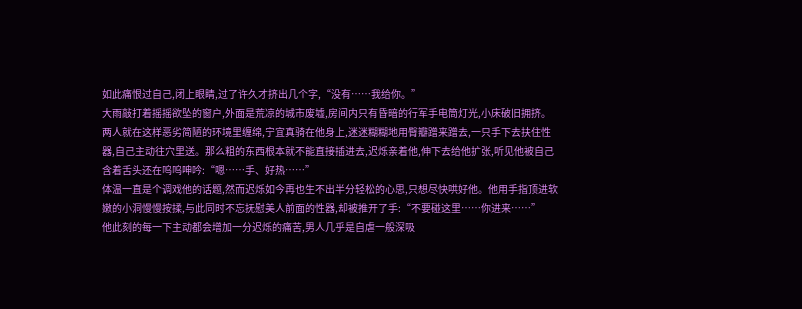如此痛恨过自己,闭上眼睛,过了许久才挤出几个字,“没有……我给你。”
大雨敲打着摇摇欲坠的窗户,外面是荒凉的城市废墟,房间内只有昏暗的行军手电筒灯光,小床破旧拥挤。
两人就在这样恶劣简陋的环境里缠绵,宁宜真骑在他身上,迷迷糊糊地用臀瓣蹭来蹭去,一只手下去扶住性器,自己主动往穴里送。那么粗的东西根本就不能直接插进去,迟烁亲着他,伸下去给他扩张,听见他被自己含着舌头还在呜呜呻吟:“嗯……手、好热……”
体温一直是个调戏他的话题,然而迟烁如今再也生不出半分轻松的心思,只想尽快哄好他。他用手指顶进软嫩的小洞慢慢按揉,与此同时不忘抚慰美人前面的性器,却被推开了手:“不要碰这里……你进来……”
他此刻的每一下主动都会增加一分迟烁的痛苦,男人几乎是自虐一般深吸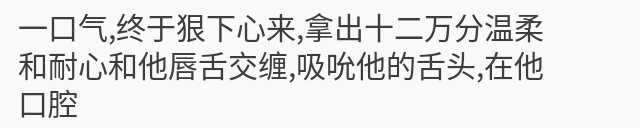一口气,终于狠下心来,拿出十二万分温柔和耐心和他唇舌交缠,吸吮他的舌头,在他口腔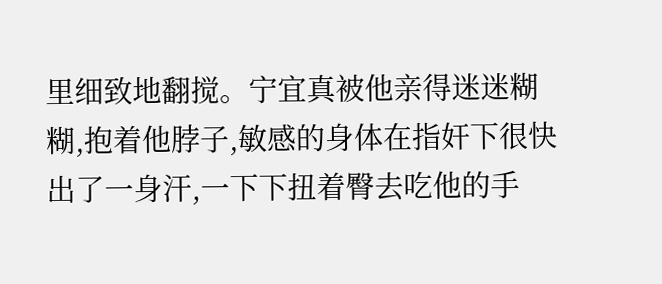里细致地翻搅。宁宜真被他亲得迷迷糊糊,抱着他脖子,敏感的身体在指奸下很快出了一身汗,一下下扭着臀去吃他的手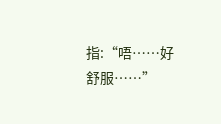指:“唔……好舒服……”